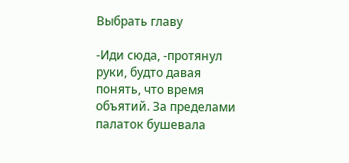Выбрать главу

-Иди сюда, -протянул руки, будто давая понять, что время объятий. За пределами палаток бушевала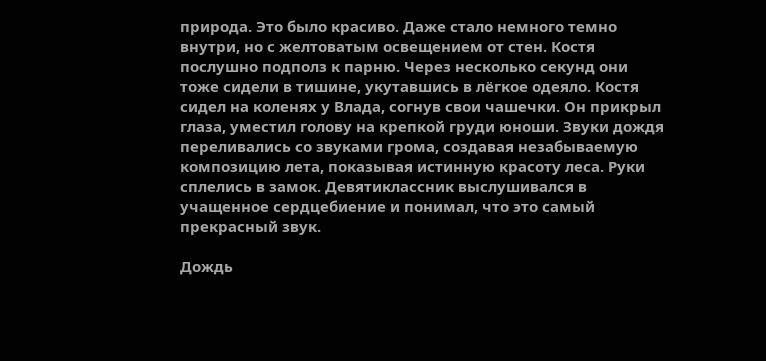природа. Это было красиво. Даже стало немного темно внутри, но с желтоватым освещением от стен. Костя послушно подполз к парню. Через несколько секунд они тоже сидели в тишине, укутавшись в лёгкое одеяло. Костя сидел на коленях у Влада, согнув свои чашечки. Он прикрыл глаза, уместил голову на крепкой груди юноши. Звуки дождя переливались со звуками грома, создавая незабываемую композицию лета, показывая истинную красоту леса. Руки сплелись в замок. Девятиклассник выслушивался в учащенное сердцебиение и понимал, что это самый прекрасный звук.

Дождь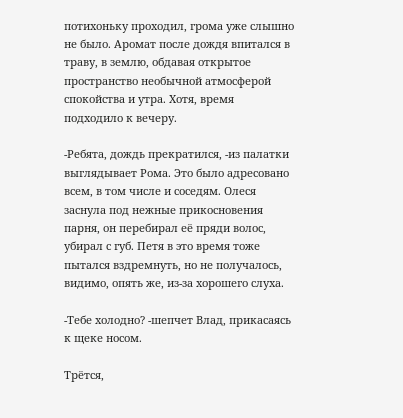потихоньку проходил, грома уже слышно не было. Аромат после дождя впитался в траву, в землю, обдавая открытое пространство необычной атмосферой спокойства и утра. Хотя, время подходило к вечеру.

-Ребята, дождь прекратился, -из палатки выглядывает Рома. Это было адресовано всем, в том числе и соседям. Олеся заснула под нежные прикосновения парня, он перебирал её пряди волос, убирал с губ. Петя в это время тоже пытался вздремнуть, но не получалось, видимо, опять же, из-за хорошего слуха.

-Тебе холодно? -шепчет Влад, прикасаясь к щеке носом.

Трётся,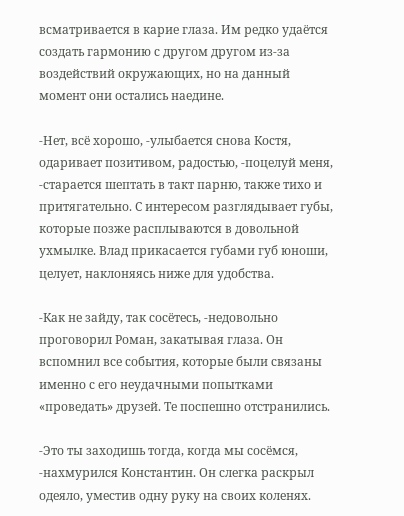всматривается в карие глаза. Им редко удаётся создать гармонию с другом другом из-за воздействий окружающих, но на данный момент они остались наедине.

-Нет, всё хорошо, -улыбается снова Костя, одаривает позитивом, радостью, -поцелуй меня, -старается шептать в такт парню, также тихо и притягательно. С интересом разглядывает губы, которые позже расплываются в довольной ухмылке. Влад прикасается губами губ юноши, целует, наклоняясь ниже для удобства.

-Как не зайду, так сосётесь, -недовольно проговорил Роман, закатывая глаза. Он вспомнил все события, которые были связаны именно с его неудачными попытками «проведать» друзей. Те поспешно отстранились.

-Это ты заходишь тогда, когда мы сосёмся, -нахмурился Константин. Он слегка раскрыл одеяло, уместив одну руку на своих коленях.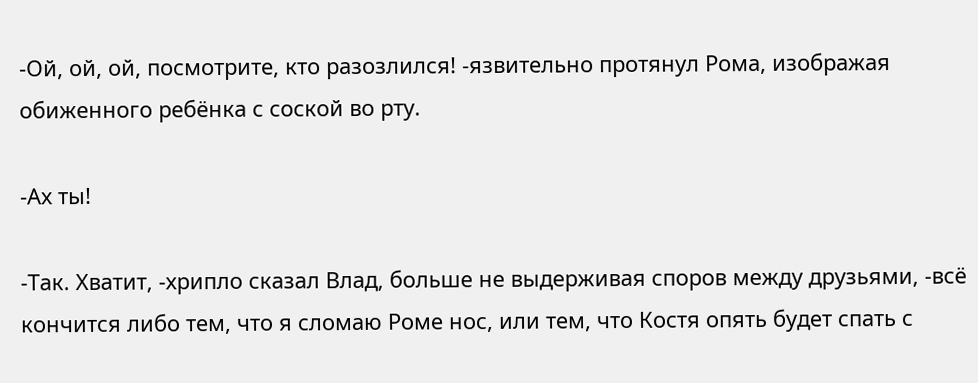-Ой, ой, ой, посмотрите, кто разозлился! -язвительно протянул Рома, изображая обиженного ребёнка с соской во рту.

-Ах ты!

-Так. Хватит, -хрипло сказал Влад, больше не выдерживая споров между друзьями, -всё кончится либо тем, что я сломаю Роме нос, или тем, что Костя опять будет спать с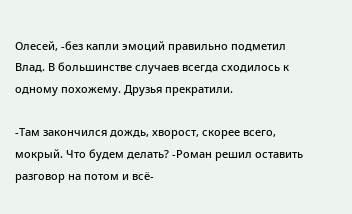Олесей, -без капли эмоций правильно подметил Влад. В большинстве случаев всегда сходилось к одному похожему. Друзья прекратили.

-Там закончился дождь, хворост, скорее всего, мокрый. Что будем делать? -Роман решил оставить разговор на потом и всё-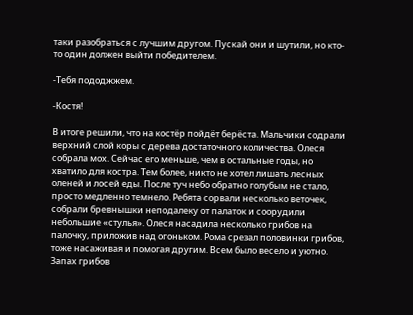таки разобраться с лучшим другом. Пускай они и шутили, но кто-то один должен выйти победителем.

-Тебя пододжжем.

-Костя!

В итоге решили, что на костёр пойдёт берёста. Мальчики содрали верхний слой коры с дерева достаточного количества. Олеся собрала мох. Сейчас его меньше, чем в остальные годы, но хватило для костра. Тем более, никто не хотел лишать лесных оленей и лосей еды. После туч небо обратно голубым не стало, просто медленно темнело. Ребята сорвали несколько веточек, собрали бревнышки неподалеку от палаток и соорудили небольшие «стулья». Олеся насадила несколько грибов на палочку, приложив над огоньком. Рома срезал половинки грибов, тоже насаживая и помогая другим. Всем было весело и уютно. Запах грибов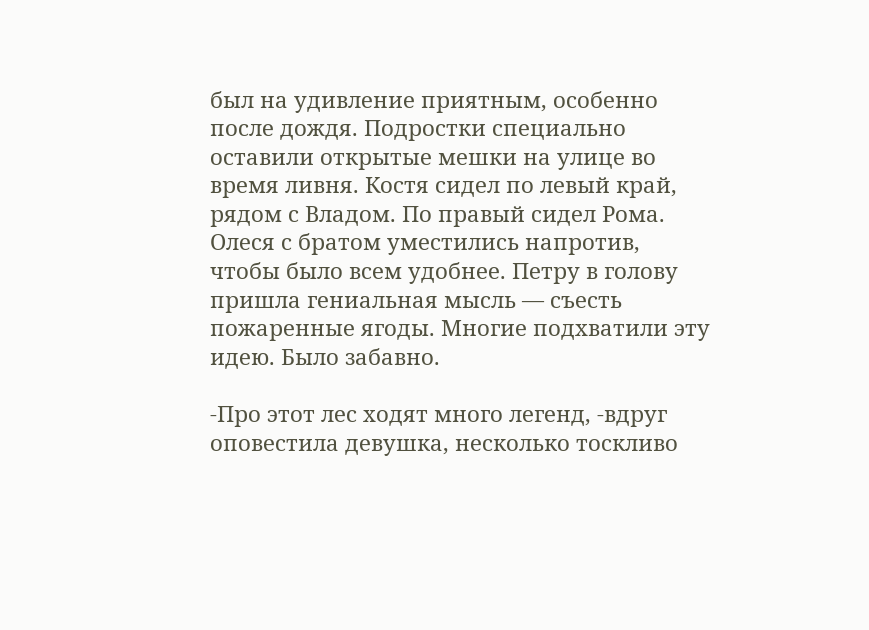был на удивление приятным, особенно после дождя. Подростки специально оставили открытые мешки на улице во время ливня. Костя сидел по левый край, рядом с Владом. По правый сидел Рома. Олеся с братом уместились напротив, чтобы было всем удобнее. Петру в голову пришла гениальная мысль — съесть пожаренные ягоды. Многие подхватили эту идею. Было забавно.

-Про этот лес ходят много легенд, -вдруг оповестила девушка, несколько тоскливо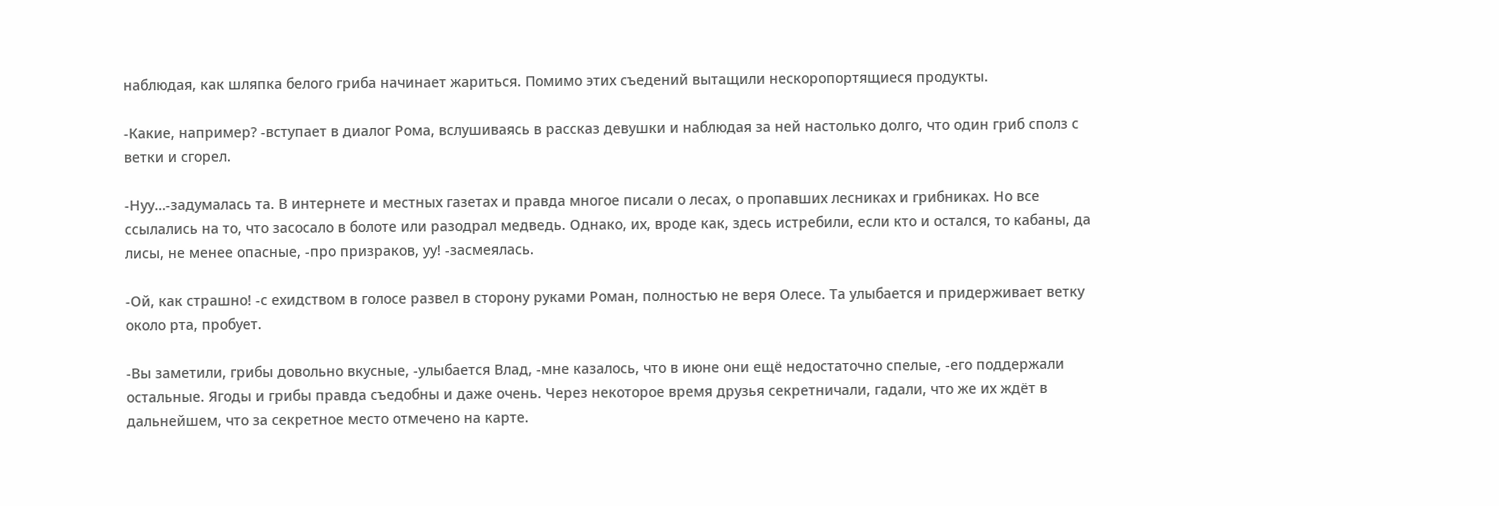наблюдая, как шляпка белого гриба начинает жариться. Помимо этих съедений вытащили нескоропортящиеся продукты.

-Какие, например? -вступает в диалог Рома, вслушиваясь в рассказ девушки и наблюдая за ней настолько долго, что один гриб сполз с ветки и сгорел.

-Нуу…-задумалась та. В интернете и местных газетах и правда многое писали о лесах, о пропавших лесниках и грибниках. Но все ссылались на то, что засосало в болоте или разодрал медведь. Однако, их, вроде как, здесь истребили, если кто и остался, то кабаны, да лисы, не менее опасные, -про призраков, уу! -засмеялась.

-Ой, как страшно! -с ехидством в голосе развел в сторону руками Роман, полностью не веря Олесе. Та улыбается и придерживает ветку около рта, пробует.

-Вы заметили, грибы довольно вкусные, -улыбается Влад, -мне казалось, что в июне они ещё недостаточно спелые, -его поддержали остальные. Ягоды и грибы правда съедобны и даже очень. Через некоторое время друзья секретничали, гадали, что же их ждёт в дальнейшем, что за секретное место отмечено на карте.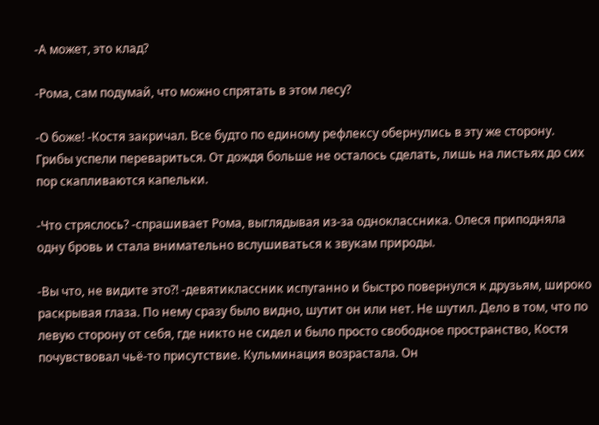-А может, это клад?

-Рома, сам подумай, что можно спрятать в этом лесу?

-О боже! -Костя закричал. Все будто по единому рефлексу обернулись в эту же сторону. Грибы успели перевариться. От дождя больше не осталось сделать, лишь на листьях до сих пор скапливаются капельки.

-Что стряслось? -спрашивает Рома, выглядывая из-за одноклассника. Олеся приподняла одну бровь и стала внимательно вслушиваться к звукам природы.

-Вы что, не видите это?! -девятиклассник испуганно и быстро повернулся к друзьям, широко раскрывая глаза. По нему сразу было видно, шутит он или нет. Не шутил. Дело в том, что по левую сторону от себя, где никто не сидел и было просто свободное пространство, Костя почувствовал чьё-то присутствие. Кульминация возрастала. Он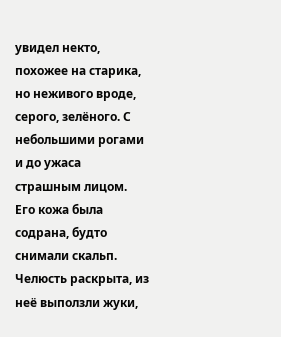увидел некто, похожее на старика, но неживого вроде, серого, зелёного. С небольшими рогами и до ужаса страшным лицом. Его кожа была содрана, будто снимали скальп. Челюсть раскрыта, из неё выползли жуки,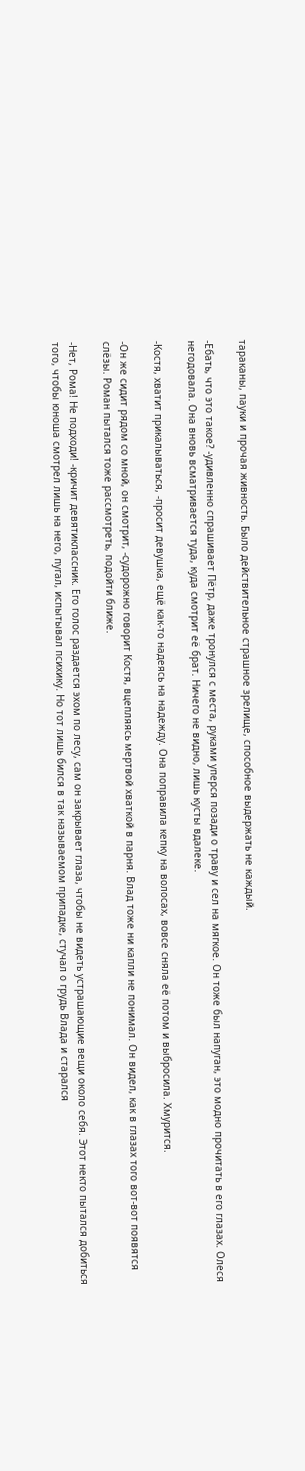тараканы, пауки и прочая живность. Было действительное страшное зрелище, способное выдержать не каждый.

-Ебать, что это такое? -удивленно спрашивает Пётр, даже тронулся с места, руками уперся позади о траву и сел на мягкое. Он тоже был напуган, это модно прочитать в его глазах. Олеся негодовала. Она вновь всматривается туда, куда смотрит её брат. Ничего не видно, лишь кусты вдалеке.

-Костя, хватит прикалываться, -просит девушка, ещё как-то надеясь на надежду. Она поправила кепку на волосах, вовсе сняла её потом и выбросила. Хмурится.

-Он же сидит рядом со мной, он смотрит, -судорожно говорит Костя, вцепляясь мертвой хваткой в парня. Влад тоже ни капли не понимал. Он видел, как в глазах того вот-вот появятся слёзы. Роман пытался тоже рассмотреть, подойти ближе.

-Нет, Рома! Не подходи! -кричит девятиклассник. Его голос раздается эхом по лесу, сам он закрывает глаза, чтобы не видеть устрашающие вещи около себя. Этот некто пытался добиться того, чтобы юноша смотрел лишь на него, пугал, испытывал психику. Но тот лишь бился в так называемом припадке, стучал о грудь Влада и старался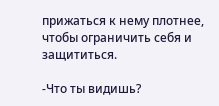прижаться к нему плотнее, чтобы ограничить себя и защититься.

-Что ты видишь?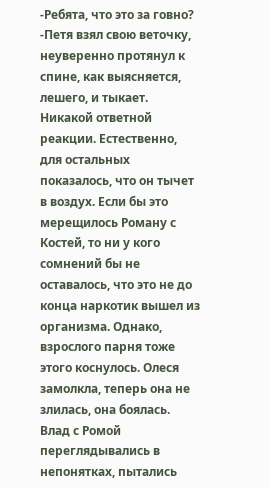-Ребята, что это за говно? -Петя взял свою веточку, неуверенно протянул к спине, как выясняется, лешего, и тыкает. Никакой ответной реакции. Естественно, для остальных показалось, что он тычет в воздух. Если бы это мерещилось Роману с Костей, то ни у кого сомнений бы не оставалось, что это не до конца наркотик вышел из организма. Однако, взрослого парня тоже этого коснулось. Олеся замолкла, теперь она не злилась, она боялась. Влад с Ромой переглядывались в непонятках, пытались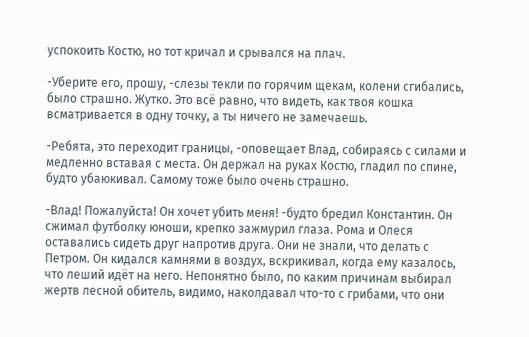успокоить Костю, но тот кричал и срывался на плач.

-Уберите его, прошу, -слезы текли по горячим щекам, колени сгибались, было страшно. Жутко. Это всё равно, что видеть, как твоя кошка всматривается в одну точку, а ты ничего не замечаешь.

-Ребята, это переходит границы, -оповещает Влад, собираясь с силами и медленно вставая с места. Он держал на руках Костю, гладил по спине, будто убаюкивал. Самому тоже было очень страшно.

-Влад! Пожалуйста! Он хочет убить меня! -будто бредил Константин. Он сжимал футболку юноши, крепко зажмурил глаза. Рома и Олеся оставались сидеть друг напротив друга. Они не знали, что делать с Петром. Он кидался камнями в воздух, вскрикивал, когда ему казалось, что леший идёт на него. Непонятно было, по каким причинам выбирал жертв лесной обитель, видимо, наколдавал что-то с грибами, что они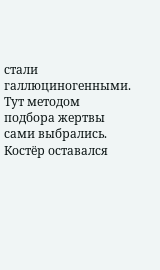стали галлюциногенными. Тут методом подбора жертвы сами выбрались. Костёр оставался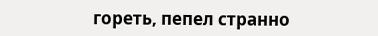гореть, пепел странно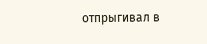отпрыгивал в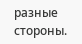разные стороны.